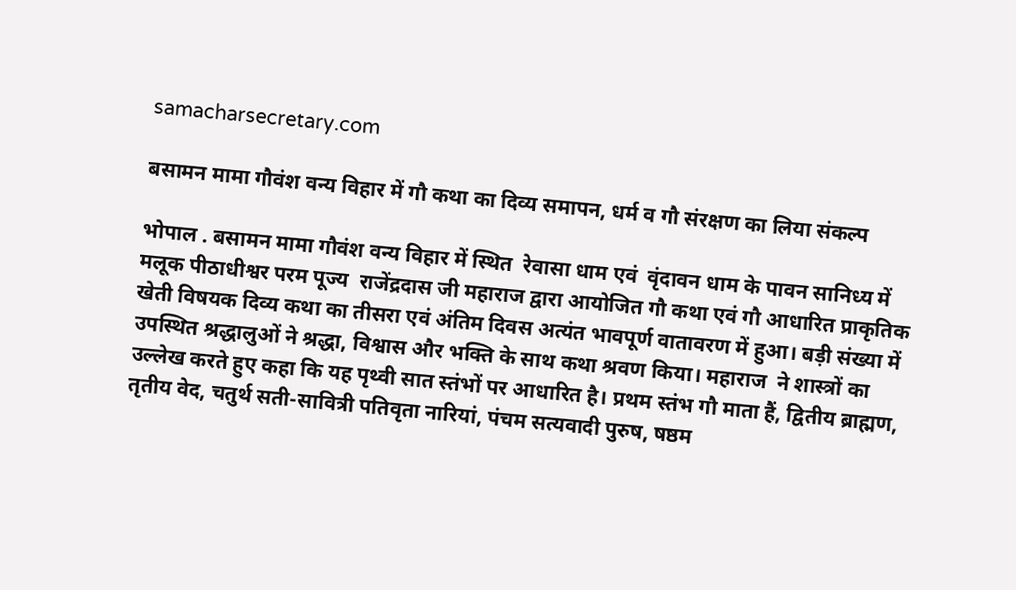samacharsecretary.com

बसामन मामा गौवंश वन्य विहार में गौ कथा का दिव्य समापन, धर्म व गौ संरक्षण का लिया संकल्प

भोपाल . बसामन मामा गौवंश वन्य विहार में स्थित  रेवासा धाम एवं  वृंदावन धाम के पावन सानिध्य में मलूक पीठाधीश्वर परम पूज्य  राजेंद्रदास जी महाराज द्वारा आयोजित गौ कथा एवं गौ आधारित प्राकृतिक खेती विषयक दिव्य कथा का तीसरा एवं अंतिम दिवस अत्यंत भावपूर्ण वातावरण में हुआ। बड़ी संख्या में उपस्थित श्रद्धालुओं ने श्रद्धा, विश्वास और भक्ति के साथ कथा श्रवण किया। महाराज  ने शास्त्रों का उल्लेख करते हुए कहा कि यह पृथ्वी सात स्तंभों पर आधारित है। प्रथम स्तंभ गौ माता हैं, द्वितीय ब्राह्मण, तृतीय वेद, चतुर्थ सती-सावित्री पतिवृता नारियां, पंचम सत्यवादी पुरुष, षष्ठम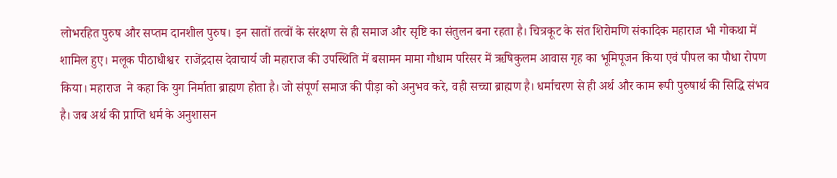लोभरहित पुरुष और सप्तम दानशील पुरुष। इन सातों तत्वों के संरक्षण से ही समाज और सृष्टि का संतुलन बना रहता है। चित्रकूट के संत शिरोमणि संकादिक महाराज भी गोकथा में शामिल हुए। मलूक पीठाधीश्वर  राजेंद्रदास देवाचार्य जी महाराज की उपस्थिति में बसामन मामा गौधाम परिसर में ऋषिकुलम आवास गृह का भूमिपूजन किया एवं पीपल का पौधा रोपण किया। महाराज  ने कहा कि युग निर्माता ब्राह्मण होता है। जो संपूर्ण समाज की पीड़ा को अनुभव करे, वही सच्चा ब्राह्मण है। धर्माचरण से ही अर्थ और काम रूपी पुरुषार्थ की सिद्धि संभव है। जब अर्थ की प्राप्ति धर्म के अनुशासन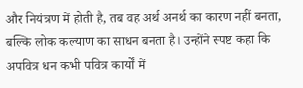और नियंत्रण में होती है, तब वह अर्थ अनर्थ का कारण नहीं बनता, बल्कि लोक कल्याण का साधन बनता है। उन्होंने स्पष्ट कहा कि अपवित्र धन कभी पवित्र कार्यों में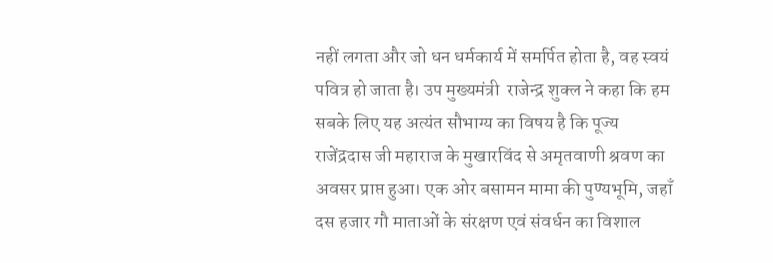नहीं लगता और जो धन धर्मकार्य में समर्पित होता है, वह स्वयं पवित्र हो जाता है। उप मुख्यमंत्री  राजेन्द्र शुक्ल ने कहा कि हम सबके लिए यह अत्यंत सौभाग्य का विषय है कि पूज्य  राजेंद्रदास जी महाराज के मुखारविंद से अमृतवाणी श्रवण का अवसर प्राप्त हुआ। एक ओर बसामन मामा की पुण्यभूमि, जहाँ दस हजार गौ माताओं के संरक्षण एवं संवर्धन का विशाल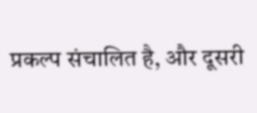प्रकल्प संचालित है, और दूसरी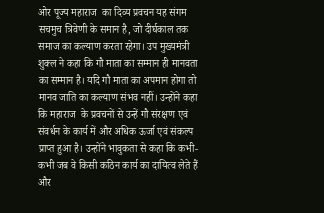ओर पूज्य महाराज  का दिव्य प्रवचन यह संगम सचमुच त्रिवेणी के समान है, जो दीर्घकाल तक समाज का कल्याण करता रहेगा। उप मुख्यमंत्री  शुक्ल ने कहा कि गौ माता का सम्मान ही मानवता का सम्मान है। यदि गौ माता का अपमान होगा तो मानव जाति का कल्याण संभव नहीं। उन्होंने कहा कि महाराज  के प्रवचनों से उन्हें गौ संरक्षण एवं संवर्धन के कार्य में और अधिक ऊर्जा एवं संकल्प प्राप्त हुआ है। उन्होंने भावुकता से कहा कि कभी-कभी जब वे किसी कठिन कार्य का दायित्व लेते हैं और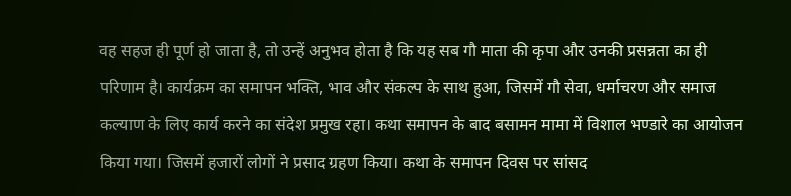वह सहज ही पूर्ण हो जाता है, तो उन्हें अनुभव होता है कि यह सब गौ माता की कृपा और उनकी प्रसन्नता का ही परिणाम है। कार्यक्रम का समापन भक्ति, भाव और संकल्प के साथ हुआ, जिसमें गौ सेवा, धर्माचरण और समाज कल्याण के लिए कार्य करने का संदेश प्रमुख रहा। कथा समापन के बाद बसामन मामा में विशाल भण्डारे का आयोजन किया गया। जिसमें हजारों लोगों ने प्रसाद ग्रहण किया। कथा के समापन दिवस पर सांसद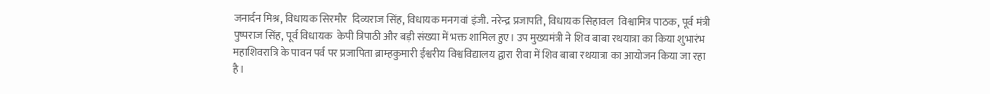जनार्दन मिश्र, विधायक सिरमौर  दिव्यराज सिंह, विधायक मनगवां इंजी. नरेन्द्र प्रजापति, विधायक सिहावल  विश्वामित्र पाठक, पूर्व मंत्री  पुष्पराज सिंह, पूर्व विधायक  केपी त्रिपाठी और बड़ी संख्या में भक्त शामिल हुए। उप मुख्यमंत्री ने शिव बाबा रथयात्रा का किया शुभारंभ महाशिवरात्रि के पावन पर्व पर प्रजापिता ब्राम्हकुमारी ईश्वरीय विश्वविद्यालय द्वारा रीवा में शिव बाबा रथयात्रा का आयोजन किया जा रहा है।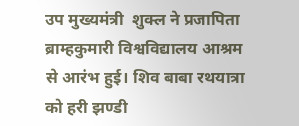उप मुख्यमंत्री  शुक्ल ने प्रजापिता ब्राम्हकुमारी विश्वविद्यालय आश्रम से आरंभ हुई। शिव बाबा रथयात्रा को हरी झण्डी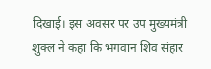दिखाई। इस अवसर पर उप मुख्यमंत्री  शुक्ल ने कहा कि भगवान शिव संहार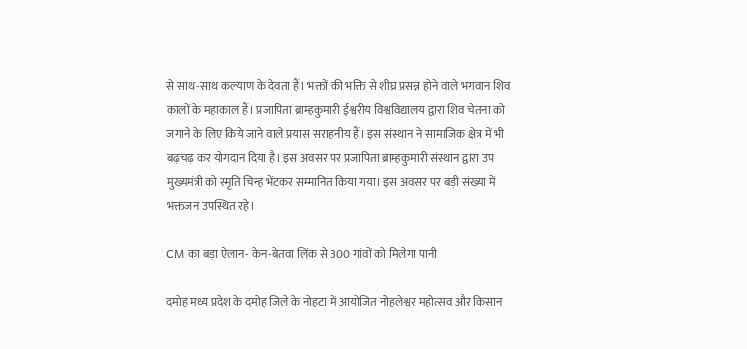से साथ-साथ कल्याण के देवता हैं। भक्तों की भक्ति से शीघ्र प्रसन्न होने वाले भगवान शिव कालों के महाकाल हैं। प्रजापिता ब्राम्हकुमारी ईश्वरीय विश्वविद्यालय द्वारा शिव चेतना को जगाने के लिए किये जाने वाले प्रयास सराहनीय हैं। इस संस्थान ने सामाजिक क्षेत्र में भी बढ़चढ़ कर योगदान दिया है। इस अवसर पर प्रजापिता ब्राम्हकुमारी संस्थान द्वारा उप मुख्यमंत्री को स्मृति चिन्ह भेंटकर सम्मानित किया गया। इस अवसर पर बड़ी संख्या में भक्तजन उपस्थित रहे।

CM का बड़ा ऐलान- केन-बेतवा लिंक से 300 गांवों को मिलेगा पानी

दमोह मध्य प्रदेश के दमोह जिले के नोहटा में आयोजित नोहलेश्वर महोत्सव और किसान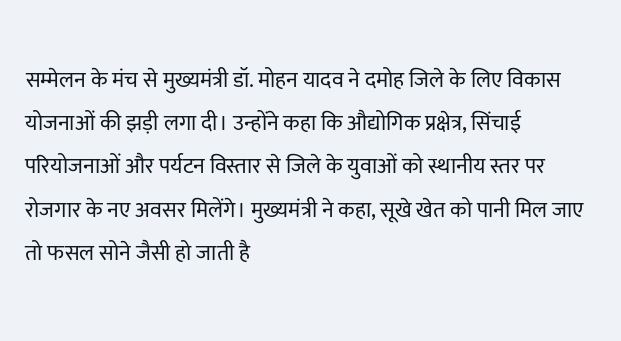सम्मेलन के मंच से मुख्यमंत्री डॉ. मोहन यादव ने दमोह जिले के लिए विकास योजनाओं की झड़ी लगा दी। उन्होंने कहा कि औद्योगिक प्रक्षेत्र, सिंचाई परियोजनाओं और पर्यटन विस्तार से जिले के युवाओं को स्थानीय स्तर पर रोजगार के नए अवसर मिलेंगे। मुख्यमंत्री ने कहा, सूखे खेत को पानी मिल जाए तो फसल सोने जैसी हो जाती है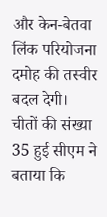और केन-बेतवा लिंक परियोजना दमोह की तस्वीर बदल देगी। चीतों की संख्या 35 हुई सीएम ने बताया कि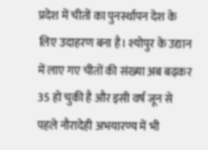प्रदेश में चीतों का पुनर्स्थापन देश के लिए उदाहरण बना है। श्योपुर के उद्यान में लाए गए चीतों की संख्या अब बढ़कर 35 हो चुकी है और इसी वर्ष जून से पहले नौरादेही अभयारण्य में भी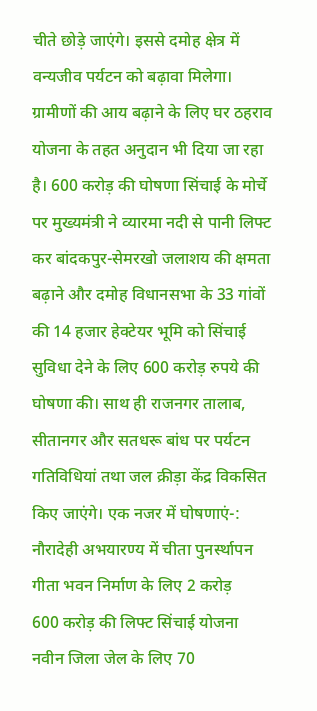चीते छोड़े जाएंगे। इससे दमोह क्षेत्र में वन्यजीव पर्यटन को बढ़ावा मिलेगा। ग्रामीणों की आय बढ़ाने के लिए घर ठहराव योजना के तहत अनुदान भी दिया जा रहा है। 600 करोड़ की घोषणा सिंचाई के मोर्चे पर मुख्यमंत्री ने व्यारमा नदी से पानी लिफ्ट कर बांदकपुर-सेमरखो जलाशय की क्षमता बढ़ाने और दमोह विधानसभा के 33 गांवों की 14 हजार हेक्टेयर भूमि को सिंचाई सुविधा देने के लिए 600 करोड़ रुपये की घोषणा की। साथ ही राजनगर तालाब, सीतानगर और सतधरू बांध पर पर्यटन गतिविधियां तथा जल क्रीड़ा केंद्र विकसित किए जाएंगे। एक नजर में घोषणाएं-:     नौरादेही अभयारण्य में चीता पुनर्स्थापन     गीता भवन निर्माण के लिए 2 करोड़     600 करोड़ की लिफ्ट सिंचाई योजना     नवीन जिला जेल के लिए 70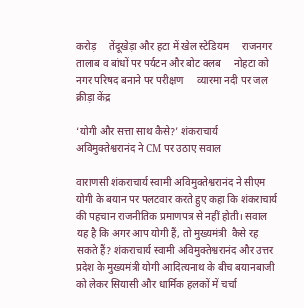करोड़     तेंदूखेड़ा और हटा में खेल स्टेडियम     राजनगर तालाब व बांधों पर पर्यटन और बोट क्लब     नोहटा को नगर परिषद बनाने पर परीक्षण     व्यारमा नदी पर जल क्रीड़ा केंद्र

‘योगी और सत्ता साथ कैसे?’ शंकराचार्य अविमुक्तेश्वरानंद ने CM पर उठाए सवाल

वाराणसी शंकराचार्य स्वामी अविमुक्तेश्वरानंद ने सीएम योगी के बयान पर पलटवार करते हुए कहा कि शंकराचार्य की पहचान राजनीतिक प्रमाणपत्र से नहीं होती। सवाल यह है कि अगर आप योगी हैं, तो मुख्यमंत्री  कैसे रह सकते हैं? शंकराचार्य स्वामी अविमुक्तेश्वरानंद और उत्तर प्रदेश के मुख्यमंत्री योगी आदित्यनाथ के बीच बयानबाजी को लेकर सियासी और धार्मिक हलकों में चर्चा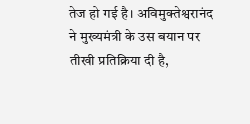तेज हो गई है। अविमुक्तेश्वरानंद ने मुख्यमंत्री के उस बयान पर तीखी प्रतिक्रिया दी है,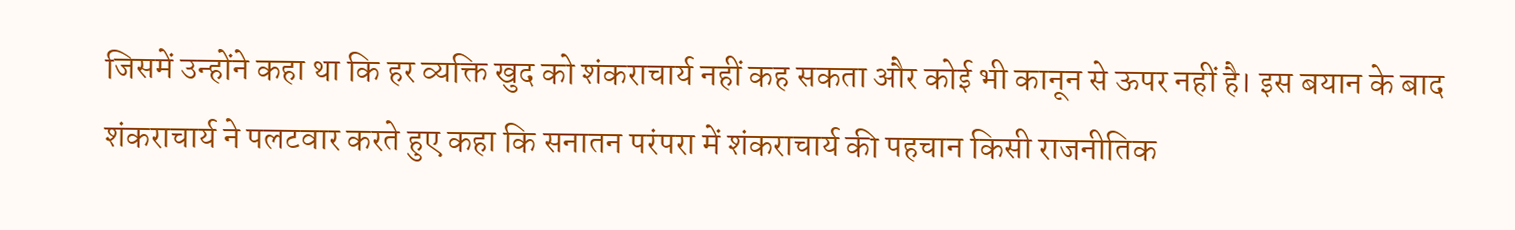जिसमें उन्होंने कहा था कि हर व्यक्ति खुद को शंकराचार्य नहीं कह सकता और कोई भी कानून से ऊपर नहीं है। इस बयान के बाद शंकराचार्य ने पलटवार करते हुए कहा कि सनातन परंपरा में शंकराचार्य की पहचान किसी राजनीतिक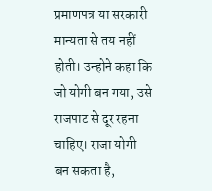प्रमाणपत्र या सरकारी मान्यता से तय नहीं होती। उन्होने कहा कि जो योगी बन गया, उसे राजपाट से दूर रहना चाहिए। राजा योगी बन सकता है,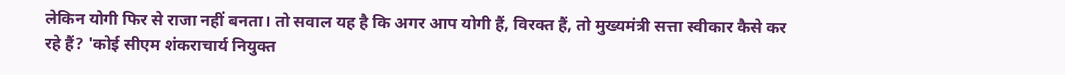लेकिन योगी फिर से राजा नहीं बनता। तो सवाल यह है कि अगर आप योगी हैं, विरक्त हैं, तो मुख्यमंत्री सत्ता स्वीकार कैसे कर रहे हैं? 'कोई सीएम शंकराचार्य नियुक्त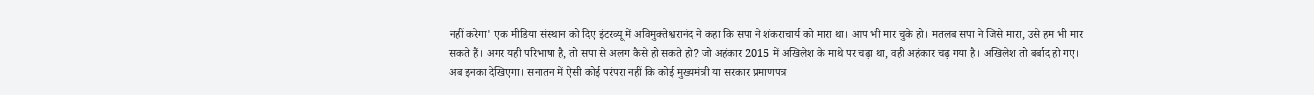नहीं करेगा' एक मीडिया संस्थान को दिए इंटरव्यू में अविमुक्तेश्वरानंद ने कहा कि सपा ने शंकराचार्य को मारा था। आप भी मार चुके हो। मतलब सपा ने जिसे मारा, उसे हम भी मार सकते हैं। अगर यही परिभाषा है, तो सपा से अलग कैसे हो सकते हो? जो अहंकार 2015 में अखिलेश के माथे पर चढ़ा था, वही अहंकार चढ़ गया है। अखिलेश तो बर्बाद हो गए। अब इनका देखिएगा। सनातन में ऐसी कोई परंपरा नहीं कि कोई मुख्यमंत्री या सरकार प्रमाणपत्र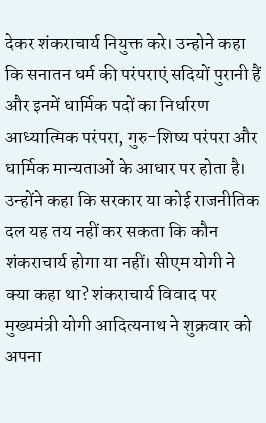देकर शंकराचार्य नियुक्त करे। उन्होने कहा कि सनातन धर्म की परंपराएं सदियों पुरानी हैं और इनमें धार्मिक पदों का निर्धारण आध्यात्मिक परंपरा, गुरु-शिष्य परंपरा और धार्मिक मान्यताओं के आधार पर होता है। उन्होंने कहा कि सरकार या कोई राजनीतिक दल यह तय नहीं कर सकता कि कौन शंकराचार्य होगा या नहीं। सीएम योगी ने क्या कहा था? शंकराचार्य विवाद पर मुख्यमंत्री योगी आदित्यनाथ ने शुक्रवार को अपना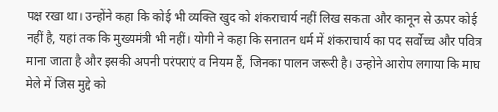पक्ष रखा था। उन्होंने कहा कि कोई भी व्यक्ति खुद को शंकराचार्य नहीं लिख सकता और कानून से ऊपर कोई नहीं है, यहां तक कि मुख्यमंत्री भी नहीं। योगी ने कहा कि सनातन धर्म में शंकराचार्य का पद सर्वोच्च और पवित्र माना जाता है और इसकी अपनी परंपराएं व नियम हैं, जिनका पालन जरूरी है। उन्होने आरोप लगाया कि माघ मेले में जिस मुद्दे को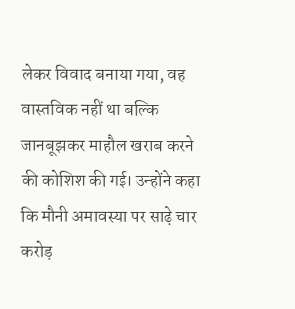लेकर विवाद बनाया गया, वह वास्तविक नहीं था बल्कि जानबूझकर माहौल खराब करने की कोशिश की गई। उन्होंने कहा कि मौनी अमावस्या पर साढ़े चार करोड़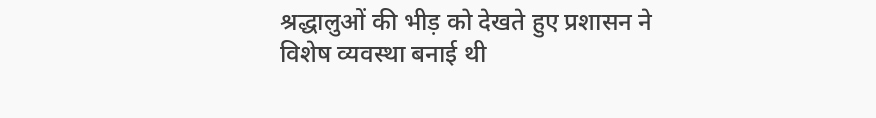श्रद्धालुओं की भीड़ को देखते हुए प्रशासन ने विशेष व्यवस्था बनाई थी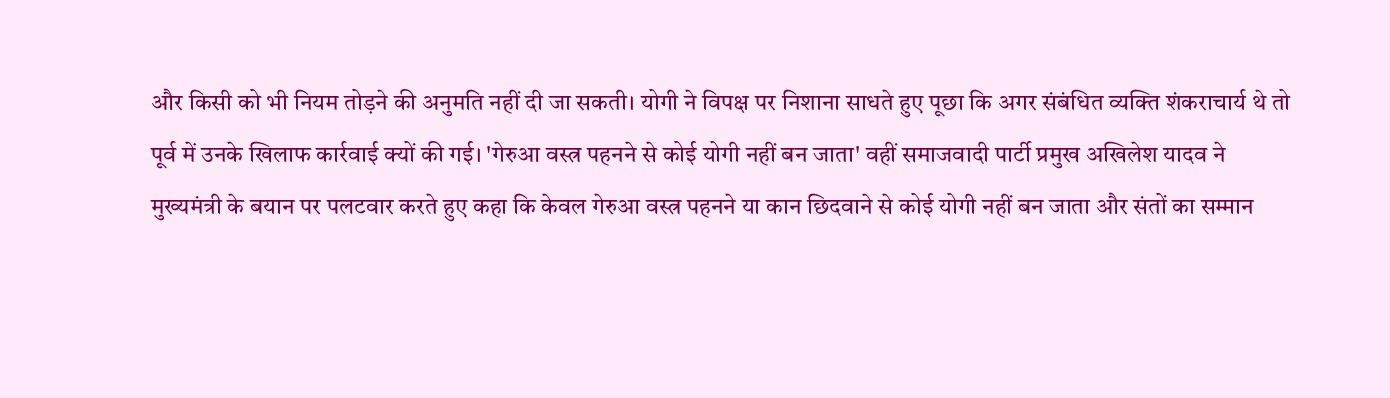और किसी को भी नियम तोड़ने की अनुमति नहीं दी जा सकती। योगी ने विपक्ष पर निशाना साधते हुए पूछा कि अगर संबंधित व्यक्ति शंकराचार्य थे तो पूर्व में उनके खिलाफ कार्रवाई क्यों की गई। 'गेरुआ वस्त्र पहनने से कोई योगी नहीं बन जाता' वहीं समाजवादी पार्टी प्रमुख अखिलेश यादव ने मुख्यमंत्री के बयान पर पलटवार करते हुए कहा कि केवल गेरुआ वस्त्र पहनने या कान छिदवाने से कोई योगी नहीं बन जाता और संतों का सम्मान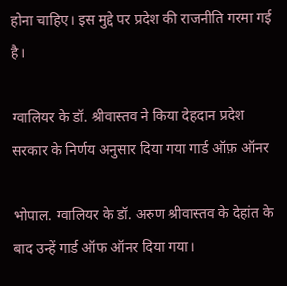होना चाहिए। इस मुद्दे पर प्रदेश की राजनीति गरमा गई है।

ग्वालियर के डॉ. श्रीवास्तव ने किया देहदान प्रदेश सरकार के निर्णय अनुसार दिया गया गार्ड ऑफ़ ऑनर

भोपाल. ग्वालियर के डॉ. अरुण श्रीवास्तव के देहांत के बाद उन्हें गार्ड ऑफ ऑनर दिया गया।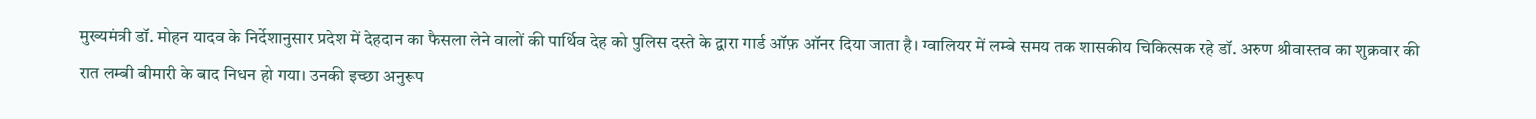मुख्यमंत्री डॉ. मोहन यादव के निर्देशानुसार प्रदेश में देहदान का फैसला लेने वालों की पार्थिव देह को पुलिस दस्ते के द्वारा गार्ड ऑफ़ ऑनर दिया जाता है। ग्वालियर में लम्बे समय तक शासकीय चिकित्सक रहे डॉ. अरुण श्रीवास्तव का शुक्रवार की रात लम्बी बीमारी के बाद निधन हो गया। उनकी इच्छा अनुरूप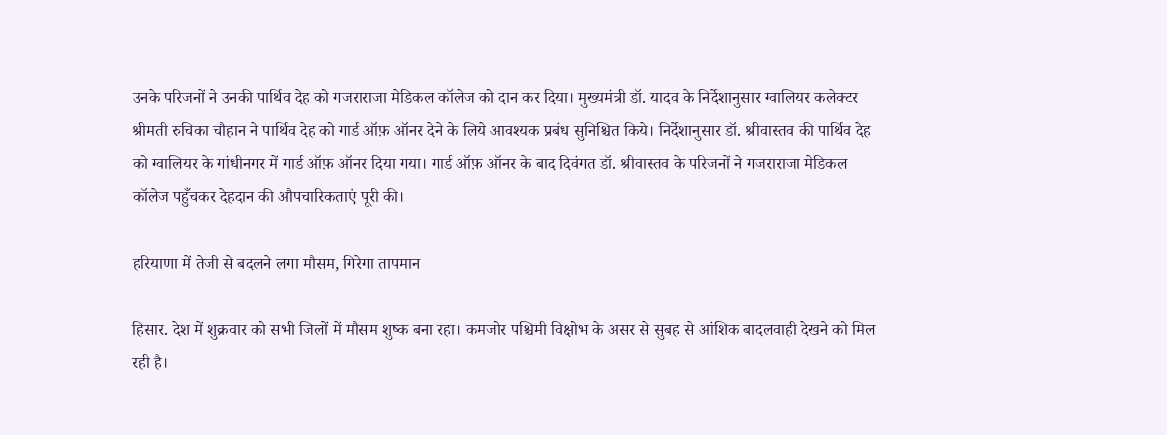उनके परिजनों ने उनकी पार्थिव देह को गजराराजा मेडिकल कॉलेज को दान कर दिया। मुख्यमंत्री डॉ. यादव के निर्देशानुसार ग्वालियर कलेक्टर श्रीमती रुचिका चौहान ने पार्थिव देह को गार्ड ऑफ़ ऑनर देने के लिये आवश्यक प्रबंध सुनिश्चित किये। निर्देशानुसार डॉ. श्रीवास्तव की पार्थिव देह को ग्वालियर के गांधीनगर में गार्ड ऑफ़ ऑनर दिया गया। गार्ड ऑफ़ ऑनर के बाद दिवंगत डॉ. श्रीवास्तव के परिजनों ने गजराराजा मेडिकल कॉलेज पहुँचकर देहदान की औपचारिकताएं पूरी की।

हरियाणा में तेजी से बदलने लगा मौसम, गिरेगा तापमान

हिसार. देश में शुक्रवार को सभी जिलों में मौसम शुष्क बना रहा। कमजोर पश्चिमी विक्षोभ के असर से सुबह से आंशिक बादलवाही देखने को मिल रही है।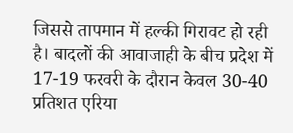जिससे तापमान में हल्की गिरावट हो रही है। बादलों की आवाजाही के बीच प्रदेश में 17-19 फरवरी के दौरान केवल 30-40 प्रतिशत एरिया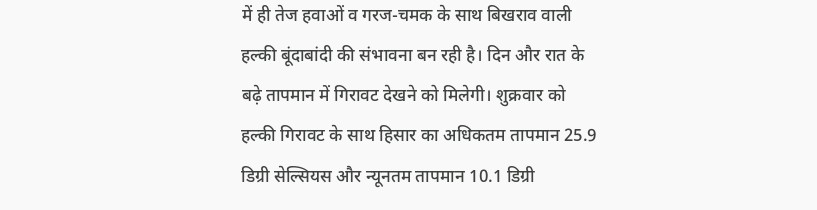में ही तेज हवाओं व गरज-चमक के साथ बिखराव वाली हल्की बूंदाबांदी की संभावना बन रही है। दिन और रात के बढ़े तापमान में गिरावट देखने को मिलेगी। शुक्रवार को हल्की गिरावट के साथ हिसार का अधिकतम तापमान 25.9 डिग्री सेल्सियस और न्यूनतम तापमान 10.1 डिग्री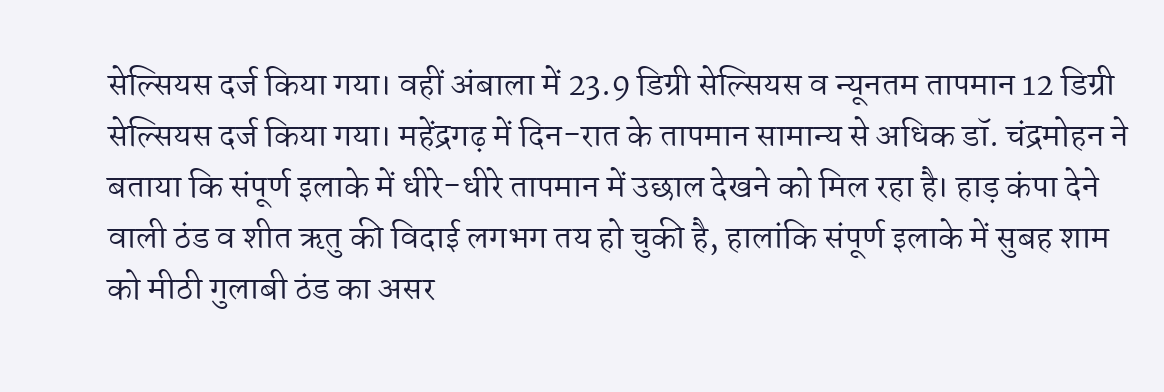सेल्सियस दर्ज किया गया। वहीं अंबाला में 23.9 डिग्री सेल्सियस व न्यूनतम तापमान 12 डिग्री सेल्सियस दर्ज किया गया। महेंद्रगढ़ में दिन-रात के तापमान सामान्य से अधिक डॉ. चंद्रमोहन ने बताया कि संपूर्ण इलाके में धीरे-धीरे तापमान में उछाल देखने को मिल रहा है। हाड़ कंपा देने वाली ठंड व शीत ऋतु की विदाई लगभग तय हो चुकी है, हालांकि संपूर्ण इलाके में सुबह शाम को मीठी गुलाबी ठंड का असर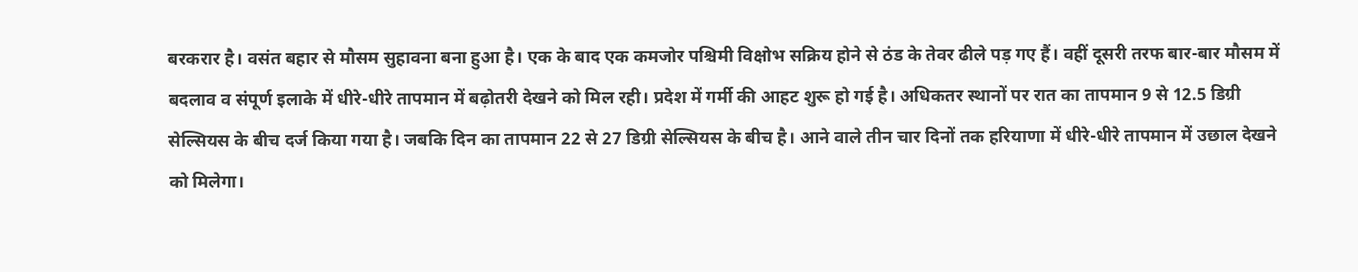बरकरार है। वसंत बहार से मौसम सुहावना बना हुआ है। एक के बाद एक कमजोर पश्चिमी विक्षोभ सक्रिय होने से ठंड के तेवर ढीले पड़ गए हैं। वहीं दूसरी तरफ बार-बार मौसम में बदलाव व संपूर्ण इलाके में धीरे-धीरे तापमान में बढ़ोतरी देखने को मिल रही। प्रदेश में गर्मी की आहट शुरू हो गई है। अधिकतर स्थानों पर रात का तापमान 9 से 12.5 डिग्री सेल्सियस के बीच दर्ज किया गया है। जबकि दिन का तापमान 22 से 27 डिग्री सेल्सियस के बीच है। आने वाले तीन चार दिनों तक हरियाणा में धीरे-धीरे तापमान में उछाल देखने को मिलेगा।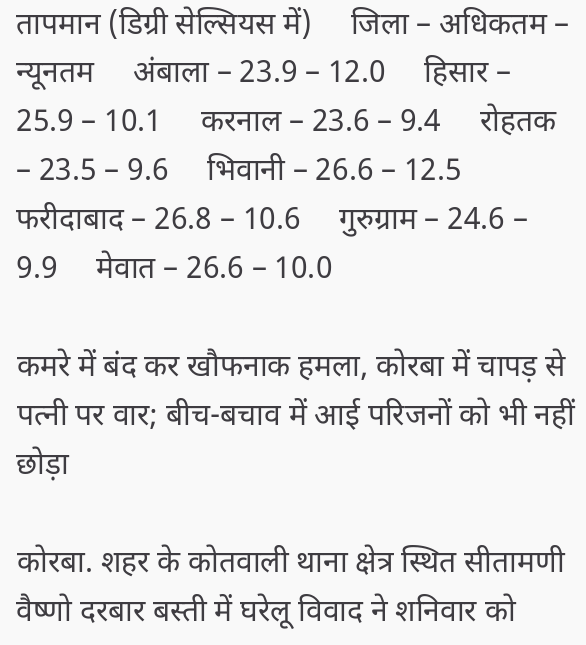तापमान (डिग्री सेल्सियस में)     जिला – अधिकतम – न्यूनतम     अंबाला – 23.9 – 12.0     हिसार – 25.9 – 10.1     करनाल – 23.6 – 9.4     रोहतक – 23.5 – 9.6     भिवानी – 26.6 – 12.5     फरीदाबाद – 26.8 – 10.6     गुरुग्राम – 24.6 – 9.9     मेवात – 26.6 – 10.0

कमरे में बंद कर खौफनाक हमला, कोरबा में चापड़ से पत्नी पर वार; बीच-बचाव में आई परिजनों को भी नहीं छोड़ा

कोरबा. शहर के कोतवाली थाना क्षेत्र स्थित सीतामणी वैष्णो दरबार बस्ती में घरेलू विवाद ने शनिवार को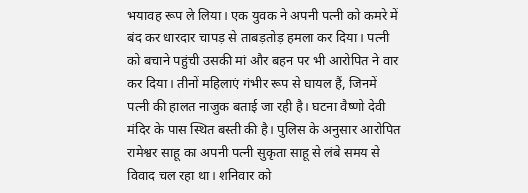भयावह रूप ले लिया। एक युवक ने अपनी पत्नी को कमरे में बंद कर धारदार चापड़ से ताबड़तोड़ हमला कर दिया। पत्नी को बचाने पहुंची उसकी मां और बहन पर भी आरोपित ने वार कर दिया। तीनों महिलाएं गंभीर रूप से घायल हैं, जिनमें पत्नी की हालत नाजुक बताई जा रही है। घटना वैष्णो देवी मंदिर के पास स्थित बस्ती की है। पुलिस के अनुसार आरोपित रामेश्वर साहू का अपनी पत्नी सुकृता साहू से लंबे समय से विवाद चल रहा था। शनिवार को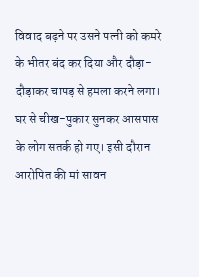विवाद बढ़ने पर उसने पत्नी को कमरे के भीतर बंद कर दिया और दौड़ा-दौड़ाकर चापड़ से हमला करने लगा। घर से चीख-पुकार सुनकर आसपास के लोग सतर्क हो गए। इसी दौरान आरोपित की मां सावन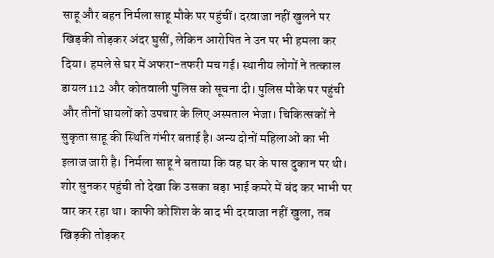साहू और बहन निर्मला साहू मौके पर पहुंचीं। दरवाजा नहीं खुलने पर खिड़की तोड़कर अंदर घुसीं, लेकिन आरोपित ने उन पर भी हमला कर दिया। हमले से घर में अफरा-तफरी मच गई। स्थानीय लोगों ने तत्काल डायल 112 और कोतवाली पुलिस को सूचना दी। पुलिस मौके पर पहुंची और तीनों घायलों को उपचार के लिए अस्पताल भेजा। चिकित्सकों ने सुकृता साहू की स्थिति गंभीर बताई है। अन्य दोनों महिलाओं का भी इलाज जारी है। निर्मला साहू ने बताया कि वह घर के पास दुकान पर थी। शोर सुनकर पहुंची तो देखा कि उसका बड़ा भाई कमरे में बंद कर भाभी पर वार कर रहा था। काफी कोशिश के बाद भी दरवाजा नहीं खुला, तब खिड़की तोड़कर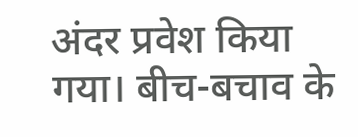अंदर प्रवेश किया गया। बीच-बचाव के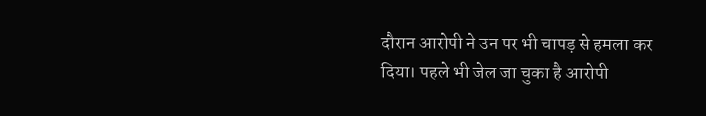दौरान आरोपी ने उन पर भी चापड़ से हमला कर दिया। पहले भी जेल जा चुका है आरोपी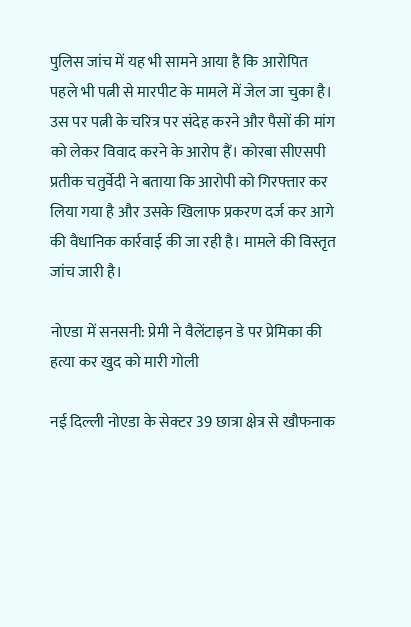पुलिस जांच में यह भी सामने आया है कि आरोपित पहले भी पत्नी से मारपीट के मामले में जेल जा चुका है। उस पर पत्नी के चरित्र पर संदेह करने और पैसों की मांग को लेकर विवाद करने के आरोप हैं। कोरबा सीएसपी प्रतीक चतुर्वेदी ने बताया कि आरोपी को गिरफ्तार कर लिया गया है और उसके खिलाफ प्रकरण दर्ज कर आगे की वैधानिक कार्रवाई की जा रही है। मामले की विस्तृत जांच जारी है।

नोएडा में सनसनी: प्रेमी ने वैलेंटाइन डे पर प्रेमिका की हत्या कर खुद को मारी गोली

नई दिल्ली नोएडा के सेक्टर 39 छात्रा क्षेत्र से खौफनाक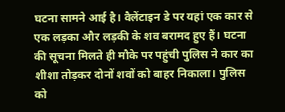घटना सामने आई है। वैलेंटाइन डे पर यहां एक कार से एक लड़का और लड़की के शव बरामद हुए हैं। घटना की सूचना मिलते ही मौके पर पहुंची पुलिस ने कार का शीशा तोड़कर दोनों शवों को बाहर निकाला। पुलिस को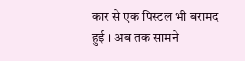कार से एक पिस्टल भी बरामद हुई । अब तक सामने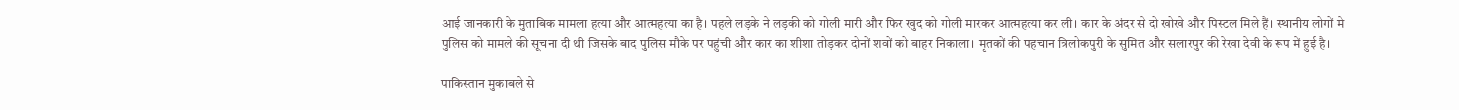आई जानकारी के मुताबिक मामला हत्या और आत्महत्या का है। पहले लड़के ने लड़की को गोली मारी और फिर खुद को गोली मारकर आत्महत्या कर ली। कार के अंदर से दो खोखे और पिस्टल मिले हैं। स्थानीय लोगों मे पुलिस को मामले की सूचना दी थी जिसके बाद पुलिस मौके पर पहुंची और कार का शीशा तोड़कर दोनों शवों को बाहर निकाला। मृतकों की पहचान त्रिलोकपुरी के सुमित और सलारपुर की रेखा देवी के रूप में हुई है।

पाकिस्तान मुकाबले से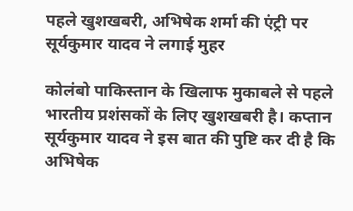पहले खुशखबरी, अभिषेक शर्मा की एंट्री पर सूर्यकुमार यादव ने लगाई मुहर

कोलंबो पाकिस्तान के खिलाफ मुकाबले से पहले भारतीय प्रशंसकों के लिए खुशखबरी है। कप्तान सूर्यकुमार यादव ने इस बात की पुष्टि कर दी है कि अभिषेक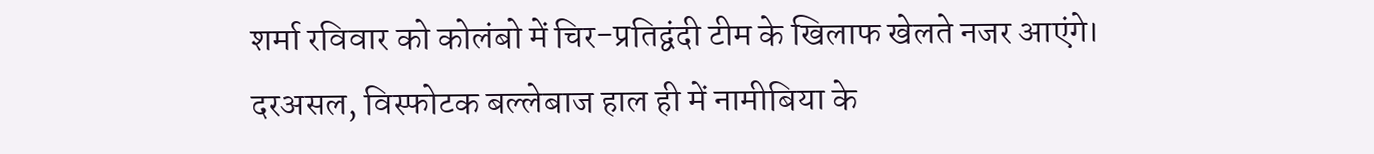शर्मा रविवार को कोलंबो में चिर-प्रतिद्वंदी टीम के खिलाफ खेलते नजर आएंगे। दरअसल, विस्फोटक बल्लेबाज हाल ही में नामीबिया के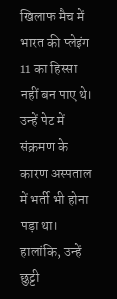खिलाफ मैच में भारत की प्लेइंग 11 का हिस्सा नहीं बन पाए थे। उन्हें पेट में संक्रमण के कारण अस्पताल में भर्ती भी होना पड़ा था। हालांकि, उन्हें छुट्टी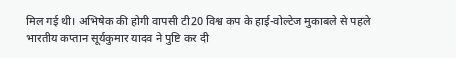मिल गई थी। अभिषेक की होगी वापसी टी20 विश्व कप के हाई-वोल्टेज मुकाबले से पहले भारतीय कप्तान सूर्यकुमार यादव ने पुष्टि कर दी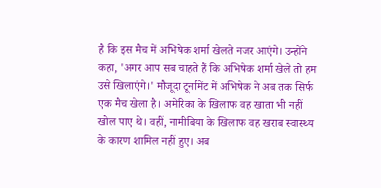है कि इस मैच में अभिषेक शर्मा खेलते नजर आएंगे। उन्होंने कहा, 'अगर आप सब चाहते हैं कि अभिषेक शर्मा खेले तो हम उसे खिलाएंगे।' मौजूदा टूर्नामेंट में अभिषेक ने अब तक सिर्फ एक मैच खेला है। अमेरिका के खिलाफ वह खाता भी नहीं खोल पाए थे। वहीं, नामीबिया के खिलाफ वह खराब स्वास्थ्य के कारण शामिल नहीं हुए। अब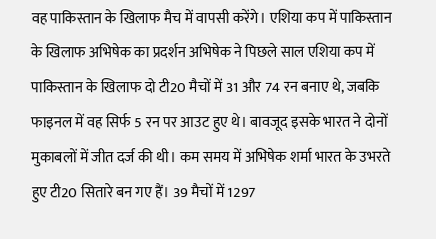वह पाकिस्तान के खिलाफ मैच में वापसी करेंगे। एशिया कप में पाकिस्तान के खिलाफ अभिषेक का प्रदर्शन अभिषेक ने पिछले साल एशिया कप में पाकिस्तान के खिलाफ दो टी20 मैचों में 31 और 74 रन बनाए थे, जबकि फाइनल में वह सिर्फ 5 रन पर आउट हुए थे। बावजूद इसके भारत ने दोनों मुकाबलों में जीत दर्ज की थी। कम समय में अभिषेक शर्मा भारत के उभरते हुए टी20 सितारे बन गए हैं। 39 मैचों में 1297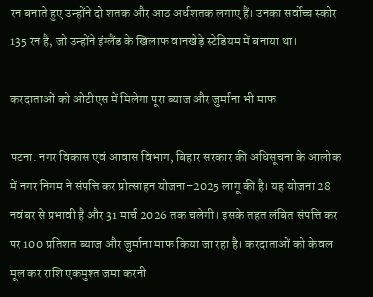रन बनाते हुए उन्होंने दो शतक और आठ अर्धशतक लगाए हैं। उनका सर्वोच्च स्कोर 135 रन है, जो उन्होंने इंग्लैंड के खिलाफ वानखेड़े स्टेडियम में बनाया था।

करदाताओं को ओटीएस में मिलेगा पूरा ब्याज और जुर्माना भी माफ

पटना. नगर विकास एवं आवास विभाग, बिहार सरकार की अधिसूचना के आलोक में नगर निगम ने संपत्ति कर प्रोत्साहन योजना–2025 लागू की है। यह योजना 28 नवंबर से प्रभावी है और 31 मार्च 2026 तक चलेगी। इसके तहत लंबित संपत्ति कर पर 100 प्रतिशत ब्याज और जुर्माना माफ किया जा रहा है। करदाताओं को केवल मूल कर राशि एकमुश्त जमा करनी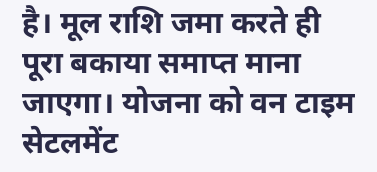है। मूल राशि जमा करते ही पूरा बकाया समाप्त माना जाएगा। योजना को वन टाइम सेटलमेंट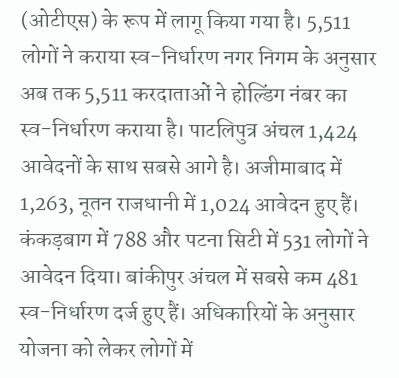(ओटीएस) के रूप में लागू किया गया है। 5,511 लोगों ने कराया स्व-निर्धारण नगर निगम के अनुसार अब तक 5,511 करदाताओं ने होल्डिंग नंबर का स्व-निर्धारण कराया है। पाटलिपुत्र अंचल 1,424 आवेदनों के साथ सबसे आगे है। अजीमाबाद में 1,263, नूतन राजधानी में 1,024 आवेदन हुए हैं। कंकड़बाग में 788 और पटना सिटी में 531 लोगों ने आवेदन दिया। बांकीपुर अंचल में सबसे कम 481 स्व-निर्धारण दर्ज हुए हैं। अधिकारियों के अनुसार योजना को लेकर लोगों में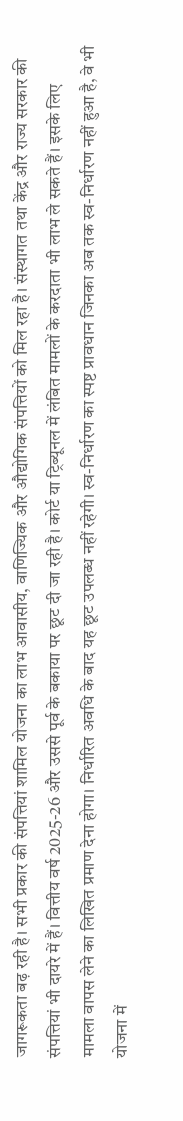जागरूकता बढ़ रही है। सभी प्रकार की संपत्तियां शामिल योजना का लाभ आवासीय, वाणिज्यिक और औद्योगिक संपत्तियों को मिल रहा है। संस्थागत तथा केंद्र और राज्य सरकार की संपत्तियां भी दायरे में हैं। वित्तीय वर्ष 2025-26 और उससे पूर्व के बकाया पर छूट दी जा रही है। कोर्ट या ट्रिब्यूनल में लंबित मामलों के करदाता भी लाभ ले सकते हैं। इसके लिए मामला वापस लेने का लिखित प्रमाण देना होगा। निर्धारित अवधि के बाद यह छूट उपलब्ध नहीं रहेगी। स्व-निर्धारण का स्पष्ट प्रावधान जिनका अब तक स्व-निर्धारण नहीं हुआ है, वे भी योजना में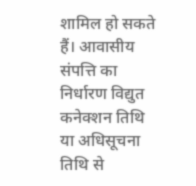शामिल हो सकते हैं। आवासीय संपत्ति का निर्धारण विद्युत कनेक्शन तिथि या अधिसूचना तिथि से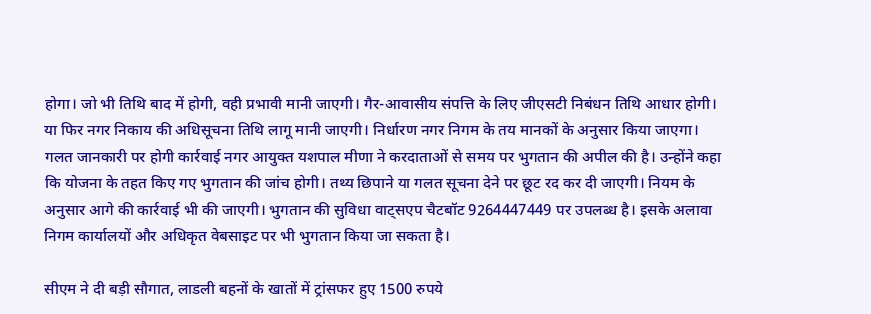होगा। जो भी तिथि बाद में होगी, वही प्रभावी मानी जाएगी। गैर-आवासीय संपत्ति के लिए जीएसटी निबंधन तिथि आधार होगी। या फिर नगर निकाय की अधिसूचना तिथि लागू मानी जाएगी। निर्धारण नगर निगम के तय मानकों के अनुसार किया जाएगा। गलत जानकारी पर होगी कार्रवाई नगर आयुक्त यशपाल मीणा ने करदाताओं से समय पर भुगतान की अपील की है। उन्होंने कहा कि योजना के तहत किए गए भुगतान की जांच होगी। तथ्य छिपाने या गलत सूचना देने पर छूट रद कर दी जाएगी। नियम के अनुसार आगे की कार्रवाई भी की जाएगी। भुगतान की सुविधा वाट्सएप चैटबॉट 9264447449 पर उपलब्ध है। इसके अलावा निगम कार्यालयों और अधिकृत वेबसाइट पर भी भुगतान किया जा सकता है।

सीएम ने दी बड़ी सौगात, लाडली बहनों के खातों में ट्रांसफर हुए 1500 रुपये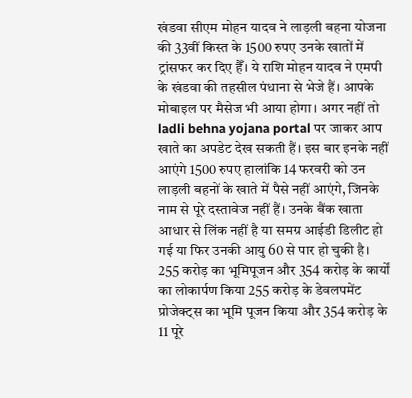खंडवा सीएम मोहन यादव ने लाड़ली बहना योजना की 33वीं किस्त के 1500 रुपए उनके खातों में ट्रांसफर कर दिए हैँ। ये राशि मोहन यादव ने एमपी के खंडवा की तहसील पंधाना से भेजे हैं। आपके मोबाइल पर मैसेज भी आया होगा। अगर नहीं तो ladli behna yojana portal पर जाकर आप खाते का अपडेट देख सकती हैं। इस बार इनके नहीं आएंगे 1500 रुपए हालांकि 14 फरवरी को उन लाड़ली बहनों के खाते में पैसे नहीं आएंगे, जिनके नाम से पूरे दस्तावेज नहीं हैं। उनके बैंक खाता आधार से लिंक नहीं है या समग्र आईडी डिलीट हो गई या फिर उनकी आयु 60 से पार हो चुकी है।   255 करोड़ का भूमिपूजन और 354 करोड़ के कार्यों का लोकार्पण किया 255 करोड़ के डेवलपमेंट प्रोजेक्ट्स का भूमि पूजन किया और 354 करोड़ के 11 पूरे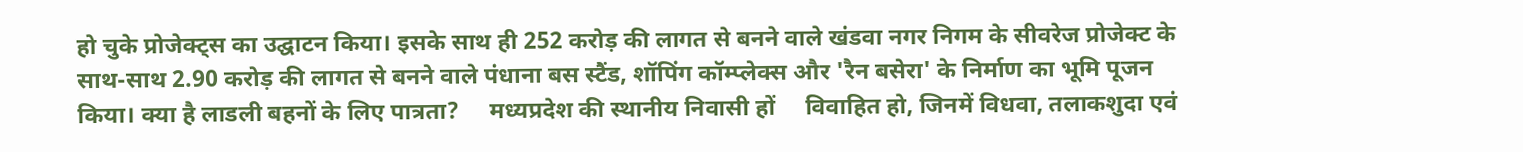हो चुके प्रोजेक्ट्स का उद्घाटन किया। इसके साथ ही 252 करोड़ की लागत से बनने वाले खंडवा नगर निगम के सीवरेज प्रोजेक्ट के साथ-साथ 2.90 करोड़ की लागत से बनने वाले पंधाना बस स्टैंड, शॉपिंग कॉम्प्लेक्स और 'रैन बसेरा' के निर्माण का भूमि पूजन किया। क्या है लाडली बहनों के लिए पात्रता?     मध्यप्रदेश की स्थानीय निवासी हों     विवाहित हो, जिनमें विधवा, तलाकशुदा एवं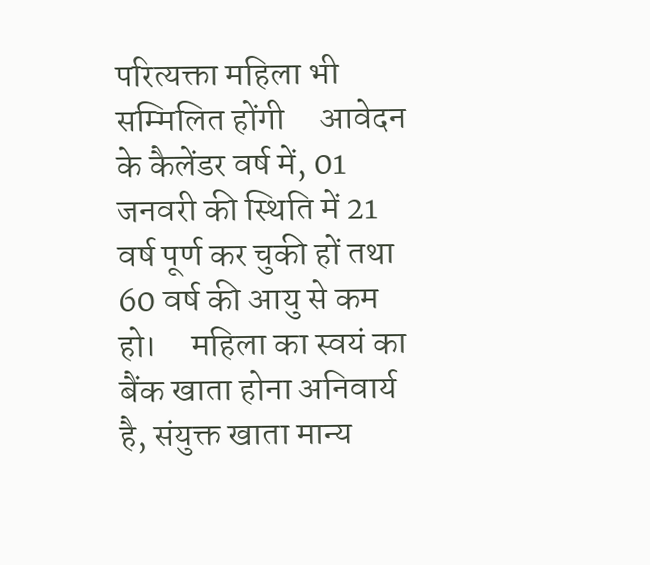परित्यक्ता महिला भी सम्मिलित होंगी     आवेदन के कैलेंडर वर्ष में, 01 जनवरी की स्थिति में 21 वर्ष पूर्ण कर चुकी हों तथा 60 वर्ष की आयु से कम हो।     महिला का स्वयं का बैंक खाता होना अनिवार्य है, संयुक्त खाता मान्य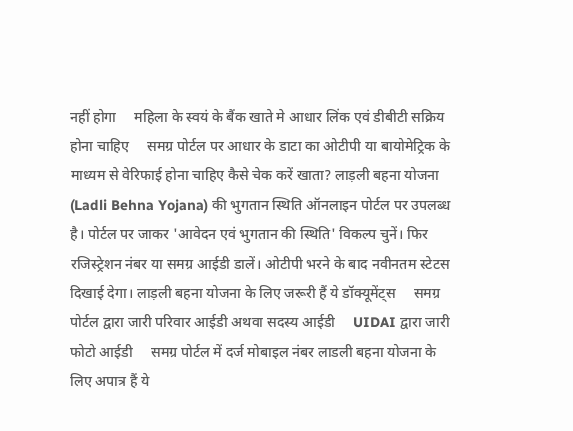नहीं होगा     महिला के स्वयं के बैंक खाते मे आधार लिंक एवं डीबीटी सक्रिय होना चाहिए     समग्र पोर्टल पर आधार के डाटा का ओटीपी या बायोमेट्रिक के माध्यम से वेरिफाई होना चाहिए कैसे चेक करें खाता? लाड़ली बहना योजना (Ladli Behna Yojana) की भुगतान स्थिति ऑनलाइन पोर्टल पर उपलब्ध है। पोर्टल पर जाकर 'आवेदन एवं भुगतान की स्थिति' विकल्प चुनें। फिर रजिस्ट्रेशन नंबर या समग्र आईडी डालें। ओटीपी भरने के बाद नवीनतम स्टेटस दिखाई देगा। लाड़ली बहना योजना के लिए जरूरी हैं ये डॉक्यूमेंट्स     समग्र पोर्टल द्वारा जारी परिवार आईडी अथवा सदस्य आईडी     UIDAI द्वारा जारी फोटो आईडी     समग्र पोर्टल में दर्ज मोबाइल नंबर लाडली बहना योजना के लिए अपात्र हैं ये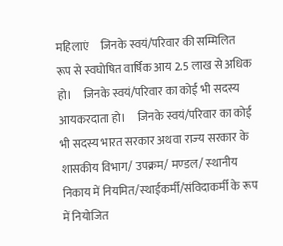महिलाएं     जिनके स्वयं/परिवार की सम्मिलित रूप से स्वघोषित वार्षिक आय 2.5 लाख से अधिक हो।     जिनके स्वयं/परिवार का कोई भी सदस्‍य आयकरदाता हो।     जिनके स्वयं/परिवार का कोई भी सदस्य भारत सरकार अथवा राज्‍य सरकार के शासकीय विभाग/ उपक्रम/ मण्‍डल/ स्‍थानीय निकाय में नियमित/स्‍थाईकर्मी/संविदाकर्मी के रूप में नियोजित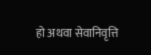हो अथवा सेवानिवृत्ति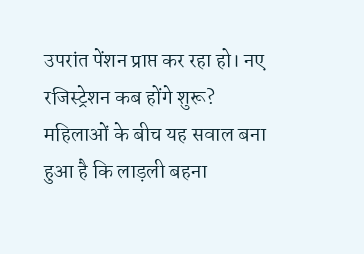उपरांत पेंशन प्राप्त कर रहा हो। नए रजिस्ट्रेशन कब होंगे शुरू? महिलाओं के बीच यह सवाल बना हुआ है कि लाड़ली बहना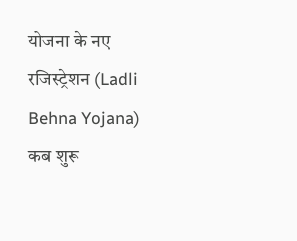योजना के नए रजिस्ट्रेशन (Ladli Behna Yojana) कब शुरू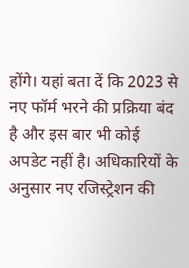होंगे। यहां बता दें कि 2023 से नए फॉर्म भरने की प्रक्रिया बंद है और इस बार भी कोई अपडेट नहीं है। अधिकारियों के अनुसार नए रजिस्ट्रेशन की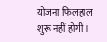योजना फिलहाल शुरू नहीं होगी।